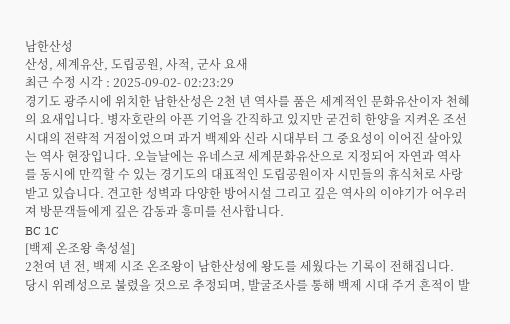남한산성
산성, 세계유산, 도립공원, 사적, 군사 요새
최근 수정 시각 : 2025-09-02- 02:23:29
경기도 광주시에 위치한 남한산성은 2천 년 역사를 품은 세계적인 문화유산이자 천혜의 요새입니다. 병자호란의 아픈 기억을 간직하고 있지만 굳건히 한양을 지켜온 조선 시대의 전략적 거점이었으며 과거 백제와 신라 시대부터 그 중요성이 이어진 살아있는 역사 현장입니다. 오늘날에는 유네스코 세계문화유산으로 지정되어 자연과 역사를 동시에 만끽할 수 있는 경기도의 대표적인 도립공원이자 시민들의 휴식처로 사랑받고 있습니다. 견고한 성벽과 다양한 방어시설 그리고 깊은 역사의 이야기가 어우러져 방문객들에게 깊은 감동과 흥미를 선사합니다.
BC 1C
[백제 온조왕 축성설]
2천여 년 전, 백제 시조 온조왕이 남한산성에 왕도를 세웠다는 기록이 전해집니다.
당시 위례성으로 불렸을 것으로 추정되며, 발굴조사를 통해 백제 시대 주거 흔적이 발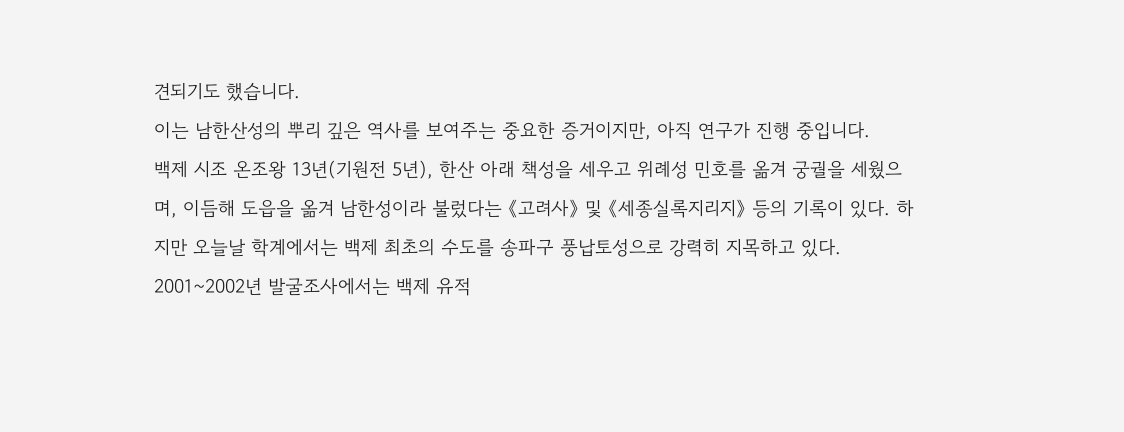견되기도 했습니다.
이는 남한산성의 뿌리 깊은 역사를 보여주는 중요한 증거이지만, 아직 연구가 진행 중입니다.
백제 시조 온조왕 13년(기원전 5년), 한산 아래 책성을 세우고 위례성 민호를 옮겨 궁궐을 세웠으며, 이듬해 도읍을 옮겨 남한성이라 불렀다는 《고려사》 및 《세종실록지리지》 등의 기록이 있다. 하지만 오늘날 학계에서는 백제 최초의 수도를 송파구 풍납토성으로 강력히 지목하고 있다. 2001~2002년 발굴조사에서는 백제 유적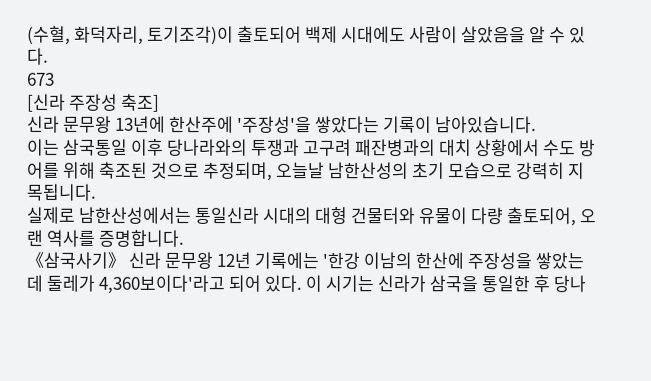(수혈, 화덕자리, 토기조각)이 출토되어 백제 시대에도 사람이 살았음을 알 수 있다.
673
[신라 주장성 축조]
신라 문무왕 13년에 한산주에 '주장성'을 쌓았다는 기록이 남아있습니다.
이는 삼국통일 이후 당나라와의 투쟁과 고구려 패잔병과의 대치 상황에서 수도 방어를 위해 축조된 것으로 추정되며, 오늘날 남한산성의 초기 모습으로 강력히 지목됩니다.
실제로 남한산성에서는 통일신라 시대의 대형 건물터와 유물이 다량 출토되어, 오랜 역사를 증명합니다.
《삼국사기》 신라 문무왕 12년 기록에는 '한강 이남의 한산에 주장성을 쌓았는데 둘레가 4,360보이다'라고 되어 있다. 이 시기는 신라가 삼국을 통일한 후 당나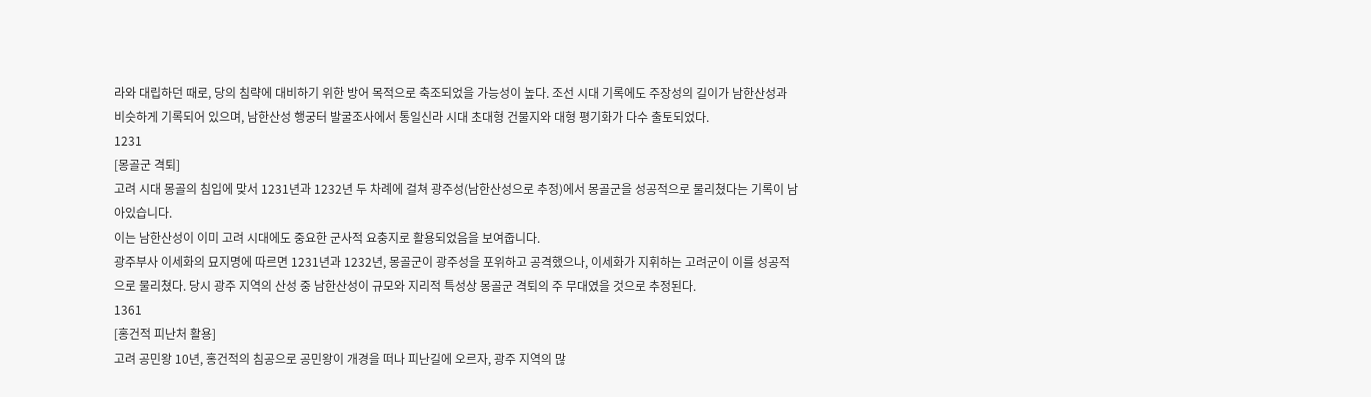라와 대립하던 때로, 당의 침략에 대비하기 위한 방어 목적으로 축조되었을 가능성이 높다. 조선 시대 기록에도 주장성의 길이가 남한산성과 비슷하게 기록되어 있으며, 남한산성 행궁터 발굴조사에서 통일신라 시대 초대형 건물지와 대형 평기화가 다수 출토되었다.
1231
[몽골군 격퇴]
고려 시대 몽골의 침입에 맞서 1231년과 1232년 두 차례에 걸쳐 광주성(남한산성으로 추정)에서 몽골군을 성공적으로 물리쳤다는 기록이 남아있습니다.
이는 남한산성이 이미 고려 시대에도 중요한 군사적 요충지로 활용되었음을 보여줍니다.
광주부사 이세화의 묘지명에 따르면 1231년과 1232년, 몽골군이 광주성을 포위하고 공격했으나, 이세화가 지휘하는 고려군이 이를 성공적으로 물리쳤다. 당시 광주 지역의 산성 중 남한산성이 규모와 지리적 특성상 몽골군 격퇴의 주 무대였을 것으로 추정된다.
1361
[홍건적 피난처 활용]
고려 공민왕 10년, 홍건적의 침공으로 공민왕이 개경을 떠나 피난길에 오르자, 광주 지역의 많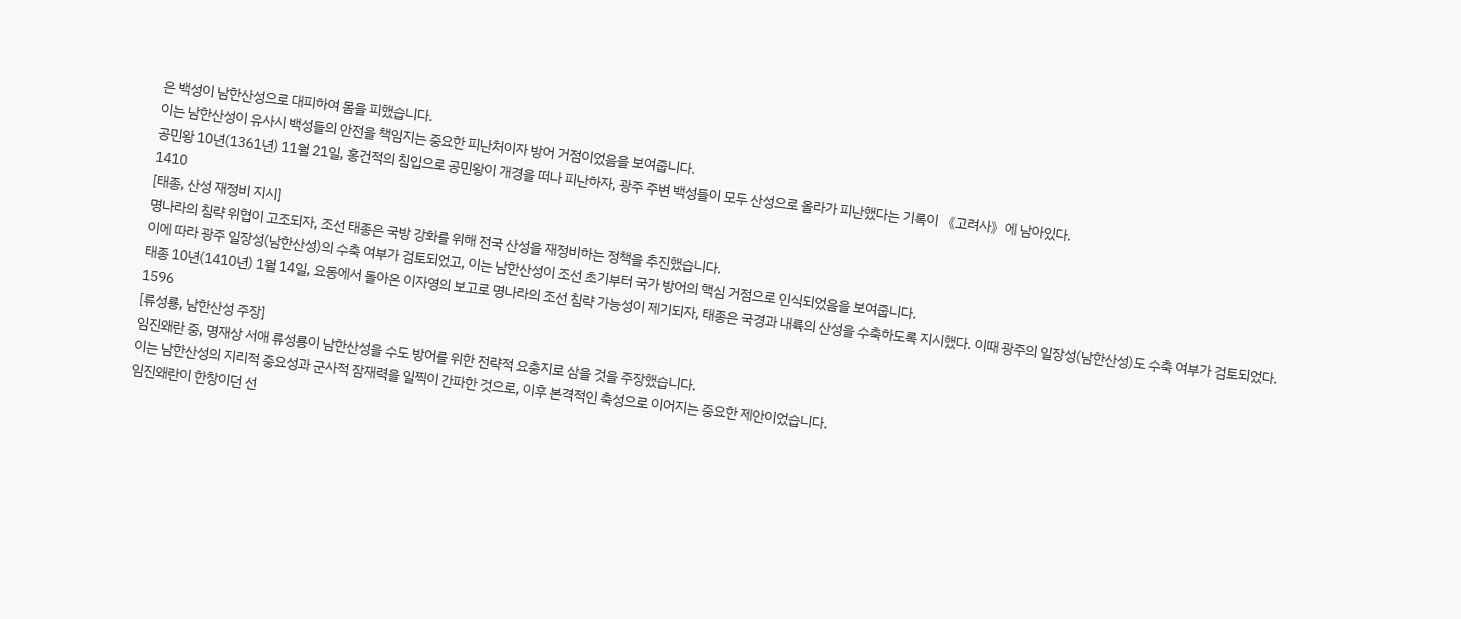은 백성이 남한산성으로 대피하여 몸을 피했습니다.
이는 남한산성이 유사시 백성들의 안전을 책임지는 중요한 피난처이자 방어 거점이었음을 보여줍니다.
공민왕 10년(1361년) 11월 21일, 홍건적의 침입으로 공민왕이 개경을 떠나 피난하자, 광주 주변 백성들이 모두 산성으로 올라가 피난했다는 기록이 《고려사》에 남아있다.
1410
[태종, 산성 재정비 지시]
명나라의 침략 위협이 고조되자, 조선 태종은 국방 강화를 위해 전국 산성을 재정비하는 정책을 추진했습니다.
이에 따라 광주 일장성(남한산성)의 수축 여부가 검토되었고, 이는 남한산성이 조선 초기부터 국가 방어의 핵심 거점으로 인식되었음을 보여줍니다.
태종 10년(1410년) 1월 14일, 요동에서 돌아온 이자영의 보고로 명나라의 조선 침략 가능성이 제기되자, 태종은 국경과 내륙의 산성을 수축하도록 지시했다. 이때 광주의 일장성(남한산성)도 수축 여부가 검토되었다.
1596
[류성룡, 남한산성 주장]
임진왜란 중, 명재상 서애 류성룡이 남한산성을 수도 방어를 위한 전략적 요충지로 삼을 것을 주장했습니다.
이는 남한산성의 지리적 중요성과 군사적 잠재력을 일찍이 간파한 것으로, 이후 본격적인 축성으로 이어지는 중요한 제안이었습니다.
임진왜란이 한창이던 선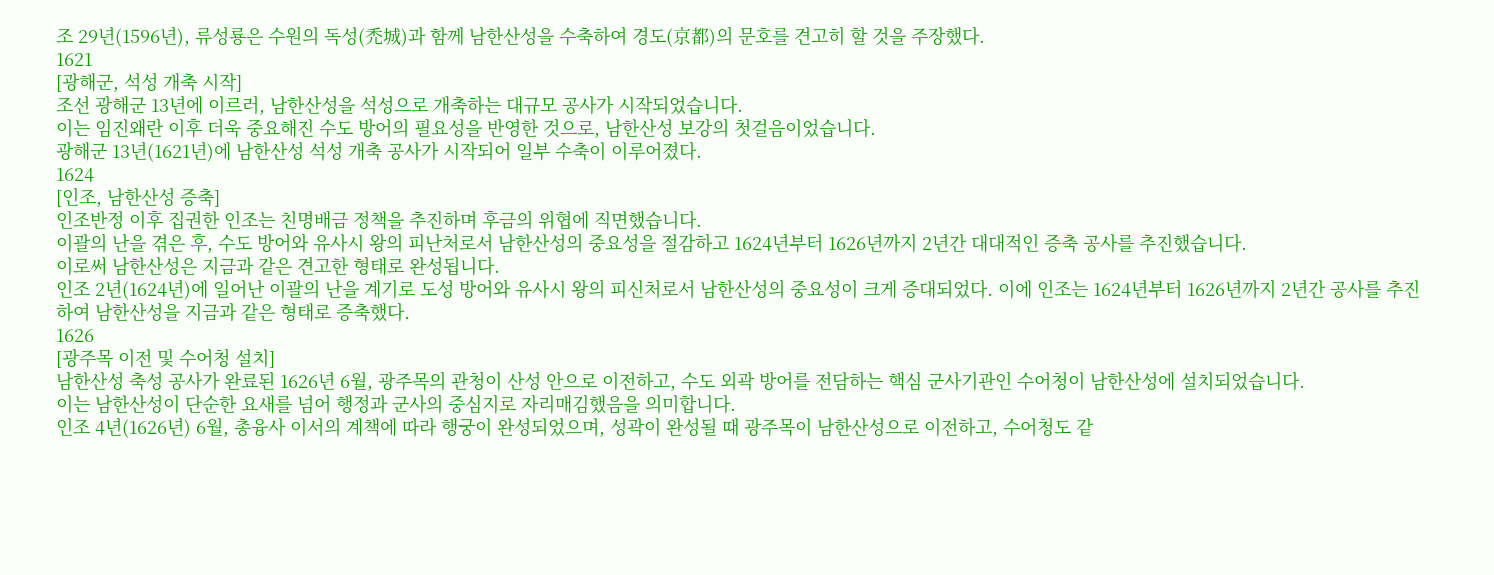조 29년(1596년), 류성룡은 수원의 독성(禿城)과 함께 남한산성을 수축하여 경도(京都)의 문호를 견고히 할 것을 주장했다.
1621
[광해군, 석성 개축 시작]
조선 광해군 13년에 이르러, 남한산성을 석성으로 개축하는 대규모 공사가 시작되었습니다.
이는 임진왜란 이후 더욱 중요해진 수도 방어의 필요성을 반영한 것으로, 남한산성 보강의 첫걸음이었습니다.
광해군 13년(1621년)에 남한산성 석성 개축 공사가 시작되어 일부 수축이 이루어졌다.
1624
[인조, 남한산성 증축]
인조반정 이후 집권한 인조는 친명배금 정책을 추진하며 후금의 위협에 직면했습니다.
이괄의 난을 겪은 후, 수도 방어와 유사시 왕의 피난처로서 남한산성의 중요성을 절감하고 1624년부터 1626년까지 2년간 대대적인 증축 공사를 추진했습니다.
이로써 남한산성은 지금과 같은 견고한 형태로 완성됩니다.
인조 2년(1624년)에 일어난 이괄의 난을 계기로 도성 방어와 유사시 왕의 피신처로서 남한산성의 중요성이 크게 증대되었다. 이에 인조는 1624년부터 1626년까지 2년간 공사를 추진하여 남한산성을 지금과 같은 형태로 증축했다.
1626
[광주목 이전 및 수어청 설치]
남한산성 축성 공사가 완료된 1626년 6월, 광주목의 관청이 산성 안으로 이전하고, 수도 외곽 방어를 전담하는 핵심 군사기관인 수어청이 남한산성에 설치되었습니다.
이는 남한산성이 단순한 요새를 넘어 행정과 군사의 중심지로 자리매김했음을 의미합니다.
인조 4년(1626년) 6월, 총융사 이서의 계책에 따라 행궁이 완성되었으며, 성곽이 완성될 때 광주목이 남한산성으로 이전하고, 수어청도 같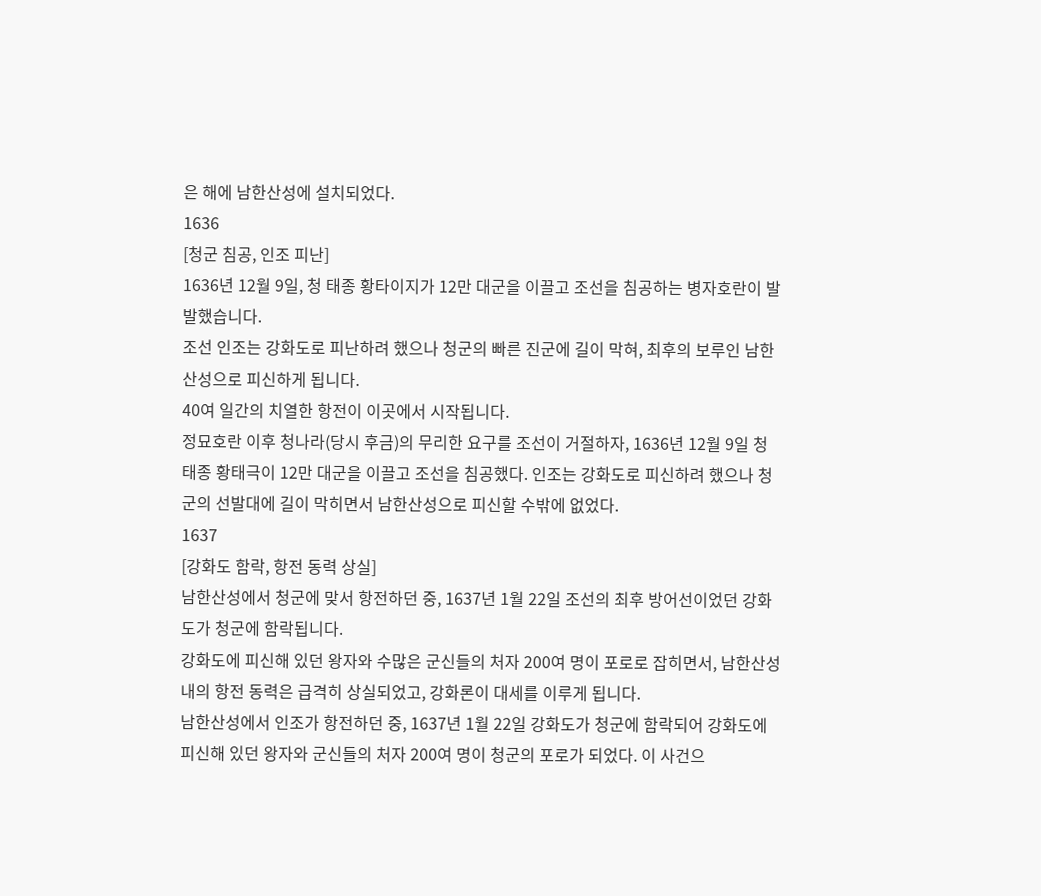은 해에 남한산성에 설치되었다.
1636
[청군 침공, 인조 피난]
1636년 12월 9일, 청 태종 황타이지가 12만 대군을 이끌고 조선을 침공하는 병자호란이 발발했습니다.
조선 인조는 강화도로 피난하려 했으나 청군의 빠른 진군에 길이 막혀, 최후의 보루인 남한산성으로 피신하게 됩니다.
40여 일간의 치열한 항전이 이곳에서 시작됩니다.
정묘호란 이후 청나라(당시 후금)의 무리한 요구를 조선이 거절하자, 1636년 12월 9일 청 태종 황태극이 12만 대군을 이끌고 조선을 침공했다. 인조는 강화도로 피신하려 했으나 청군의 선발대에 길이 막히면서 남한산성으로 피신할 수밖에 없었다.
1637
[강화도 함락, 항전 동력 상실]
남한산성에서 청군에 맞서 항전하던 중, 1637년 1월 22일 조선의 최후 방어선이었던 강화도가 청군에 함락됩니다.
강화도에 피신해 있던 왕자와 수많은 군신들의 처자 200여 명이 포로로 잡히면서, 남한산성 내의 항전 동력은 급격히 상실되었고, 강화론이 대세를 이루게 됩니다.
남한산성에서 인조가 항전하던 중, 1637년 1월 22일 강화도가 청군에 함락되어 강화도에 피신해 있던 왕자와 군신들의 처자 200여 명이 청군의 포로가 되었다. 이 사건으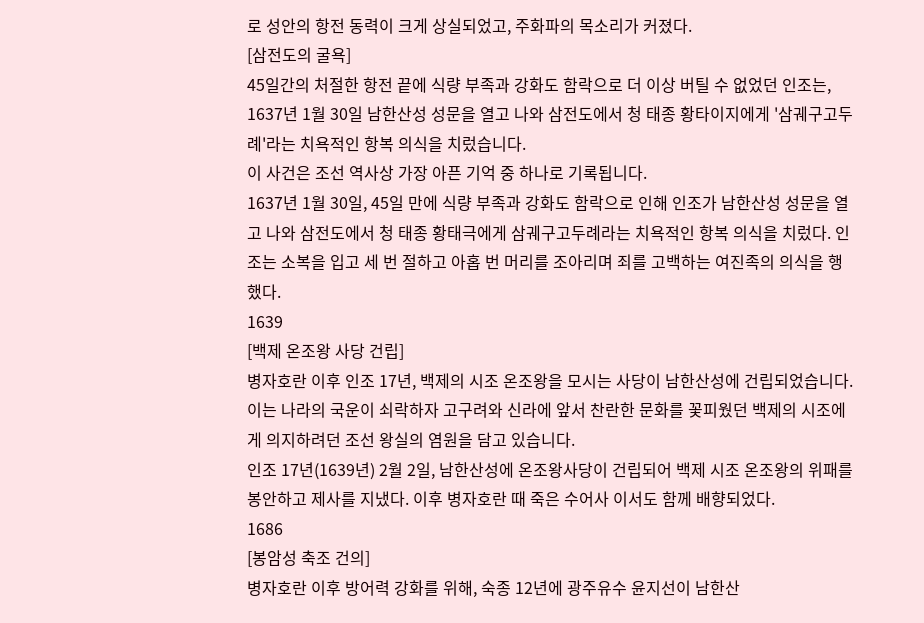로 성안의 항전 동력이 크게 상실되었고, 주화파의 목소리가 커졌다.
[삼전도의 굴욕]
45일간의 처절한 항전 끝에 식량 부족과 강화도 함락으로 더 이상 버틸 수 없었던 인조는, 1637년 1월 30일 남한산성 성문을 열고 나와 삼전도에서 청 태종 황타이지에게 '삼궤구고두례'라는 치욕적인 항복 의식을 치렀습니다.
이 사건은 조선 역사상 가장 아픈 기억 중 하나로 기록됩니다.
1637년 1월 30일, 45일 만에 식량 부족과 강화도 함락으로 인해 인조가 남한산성 성문을 열고 나와 삼전도에서 청 태종 황태극에게 삼궤구고두례라는 치욕적인 항복 의식을 치렀다. 인조는 소복을 입고 세 번 절하고 아홉 번 머리를 조아리며 죄를 고백하는 여진족의 의식을 행했다.
1639
[백제 온조왕 사당 건립]
병자호란 이후 인조 17년, 백제의 시조 온조왕을 모시는 사당이 남한산성에 건립되었습니다.
이는 나라의 국운이 쇠락하자 고구려와 신라에 앞서 찬란한 문화를 꽃피웠던 백제의 시조에게 의지하려던 조선 왕실의 염원을 담고 있습니다.
인조 17년(1639년) 2월 2일, 남한산성에 온조왕사당이 건립되어 백제 시조 온조왕의 위패를 봉안하고 제사를 지냈다. 이후 병자호란 때 죽은 수어사 이서도 함께 배향되었다.
1686
[봉암성 축조 건의]
병자호란 이후 방어력 강화를 위해, 숙종 12년에 광주유수 윤지선이 남한산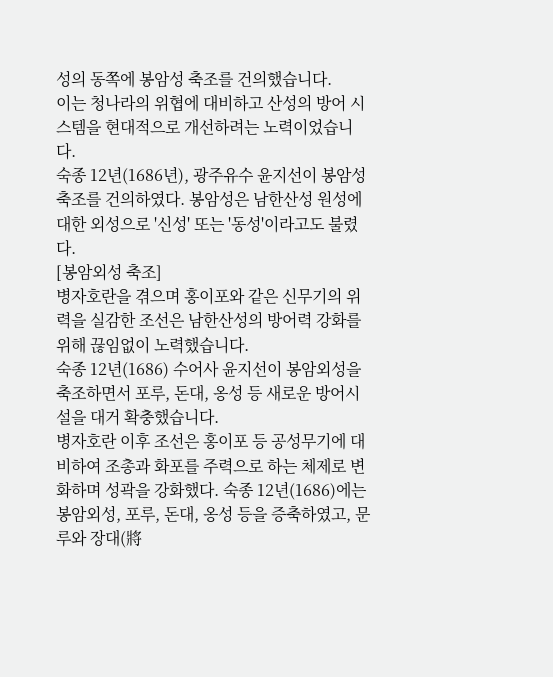성의 동쪽에 봉암성 축조를 건의했습니다.
이는 청나라의 위협에 대비하고 산성의 방어 시스템을 현대적으로 개선하려는 노력이었습니다.
숙종 12년(1686년), 광주유수 윤지선이 봉암성 축조를 건의하였다. 봉암성은 남한산성 원성에 대한 외성으로 '신성' 또는 '동성'이라고도 불렸다.
[봉암외성 축조]
병자호란을 겪으며 홍이포와 같은 신무기의 위력을 실감한 조선은 남한산성의 방어력 강화를 위해 끊임없이 노력했습니다.
숙종 12년(1686) 수어사 윤지선이 봉암외성을 축조하면서 포루, 돈대, 옹성 등 새로운 방어시설을 대거 확충했습니다.
병자호란 이후 조선은 홍이포 등 공성무기에 대비하여 조총과 화포를 주력으로 하는 체제로 변화하며 성곽을 강화했다. 숙종 12년(1686)에는 봉암외성, 포루, 돈대, 옹성 등을 증축하였고, 문루와 장대(將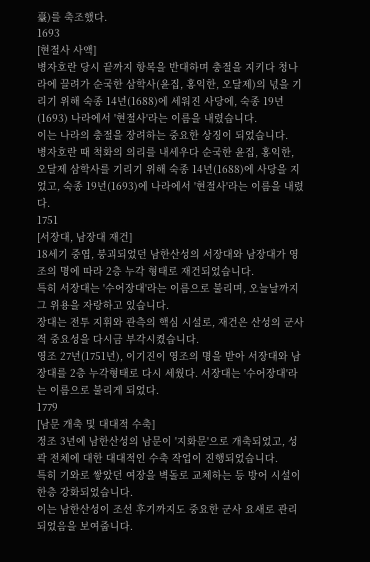臺)를 축조했다.
1693
[현절사 사액]
병자호란 당시 끝까지 항복을 반대하며 충절을 지키다 청나라에 끌려가 순국한 삼학사(윤집, 홍익한, 오달제)의 넋을 기리기 위해 숙종 14년(1688)에 세워진 사당에, 숙종 19년(1693) 나라에서 '현절사'라는 이름을 내렸습니다.
이는 나라의 충절을 장려하는 중요한 상징이 되었습니다.
병자호란 때 척화의 의리를 내세우다 순국한 윤집, 홍익한, 오달제 삼학사를 기리기 위해 숙종 14년(1688)에 사당을 지었고, 숙종 19년(1693)에 나라에서 '현절사'라는 이름을 내렸다.
1751
[서장대, 남장대 재건]
18세기 중엽, 붕괴되었던 남한산성의 서장대와 남장대가 영조의 명에 따라 2층 누각 형태로 재건되었습니다.
특히 서장대는 '수어장대'라는 이름으로 불리며, 오늘날까지 그 위용을 자랑하고 있습니다.
장대는 전투 지휘와 관측의 핵심 시설로, 재건은 산성의 군사적 중요성을 다시금 부각시켰습니다.
영조 27년(1751년), 이기진이 영조의 명을 받아 서장대와 남장대를 2층 누각형태로 다시 세웠다. 서장대는 '수어장대'라는 이름으로 불리게 되었다.
1779
[남문 개축 및 대대적 수축]
정조 3년에 남한산성의 남문이 '지화문'으로 개축되었고, 성곽 전체에 대한 대대적인 수축 작업이 진행되었습니다.
특히 기와로 쌓았던 여장을 벽돌로 교체하는 등 방어 시설이 한층 강화되었습니다.
이는 남한산성이 조선 후기까지도 중요한 군사 요새로 관리되었음을 보여줍니다.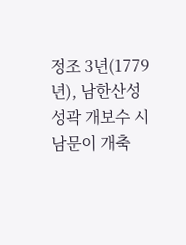정조 3년(1779년), 남한산성 성곽 개보수 시 남문이 개축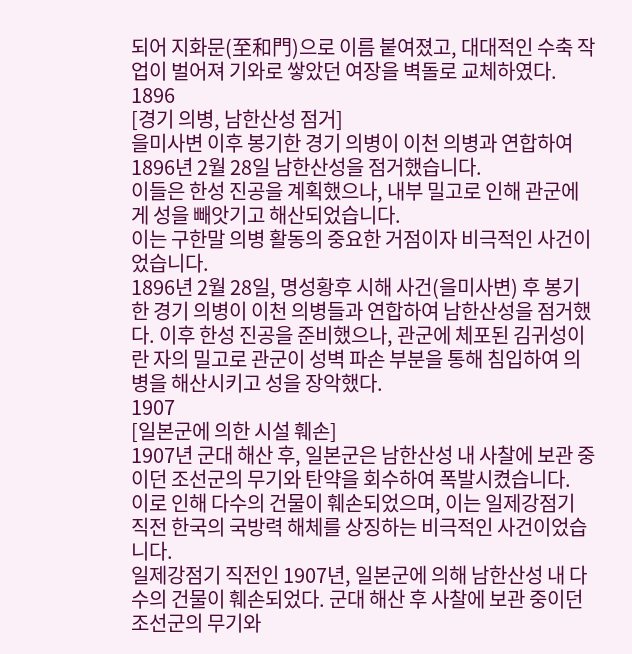되어 지화문(至和門)으로 이름 붙여졌고, 대대적인 수축 작업이 벌어져 기와로 쌓았던 여장을 벽돌로 교체하였다.
1896
[경기 의병, 남한산성 점거]
을미사변 이후 봉기한 경기 의병이 이천 의병과 연합하여 1896년 2월 28일 남한산성을 점거했습니다.
이들은 한성 진공을 계획했으나, 내부 밀고로 인해 관군에게 성을 빼앗기고 해산되었습니다.
이는 구한말 의병 활동의 중요한 거점이자 비극적인 사건이었습니다.
1896년 2월 28일, 명성황후 시해 사건(을미사변) 후 봉기한 경기 의병이 이천 의병들과 연합하여 남한산성을 점거했다. 이후 한성 진공을 준비했으나, 관군에 체포된 김귀성이란 자의 밀고로 관군이 성벽 파손 부분을 통해 침입하여 의병을 해산시키고 성을 장악했다.
1907
[일본군에 의한 시설 훼손]
1907년 군대 해산 후, 일본군은 남한산성 내 사찰에 보관 중이던 조선군의 무기와 탄약을 회수하여 폭발시켰습니다.
이로 인해 다수의 건물이 훼손되었으며, 이는 일제강점기 직전 한국의 국방력 해체를 상징하는 비극적인 사건이었습니다.
일제강점기 직전인 1907년, 일본군에 의해 남한산성 내 다수의 건물이 훼손되었다. 군대 해산 후 사찰에 보관 중이던 조선군의 무기와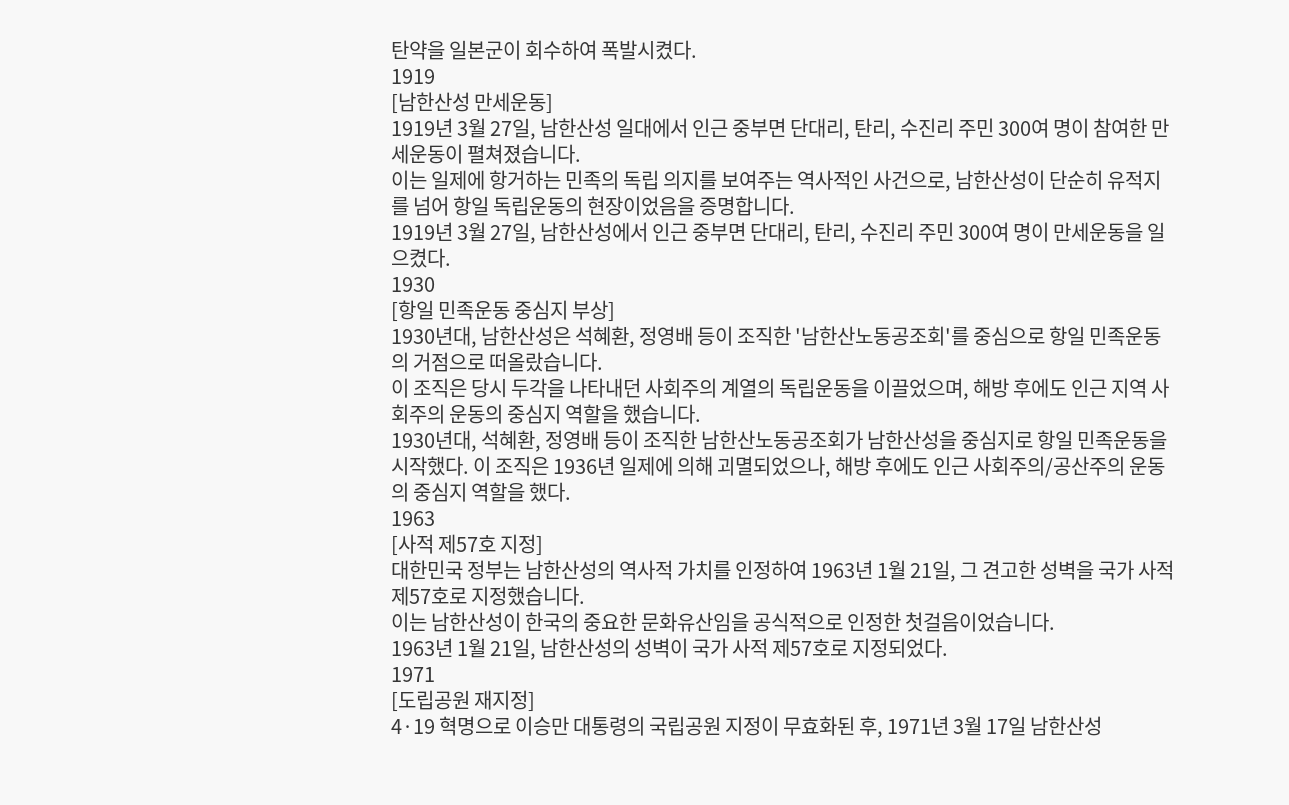탄약을 일본군이 회수하여 폭발시켰다.
1919
[남한산성 만세운동]
1919년 3월 27일, 남한산성 일대에서 인근 중부면 단대리, 탄리, 수진리 주민 300여 명이 참여한 만세운동이 펼쳐졌습니다.
이는 일제에 항거하는 민족의 독립 의지를 보여주는 역사적인 사건으로, 남한산성이 단순히 유적지를 넘어 항일 독립운동의 현장이었음을 증명합니다.
1919년 3월 27일, 남한산성에서 인근 중부면 단대리, 탄리, 수진리 주민 300여 명이 만세운동을 일으켰다.
1930
[항일 민족운동 중심지 부상]
1930년대, 남한산성은 석혜환, 정영배 등이 조직한 '남한산노동공조회'를 중심으로 항일 민족운동의 거점으로 떠올랐습니다.
이 조직은 당시 두각을 나타내던 사회주의 계열의 독립운동을 이끌었으며, 해방 후에도 인근 지역 사회주의 운동의 중심지 역할을 했습니다.
1930년대, 석혜환, 정영배 등이 조직한 남한산노동공조회가 남한산성을 중심지로 항일 민족운동을 시작했다. 이 조직은 1936년 일제에 의해 괴멸되었으나, 해방 후에도 인근 사회주의/공산주의 운동의 중심지 역할을 했다.
1963
[사적 제57호 지정]
대한민국 정부는 남한산성의 역사적 가치를 인정하여 1963년 1월 21일, 그 견고한 성벽을 국가 사적 제57호로 지정했습니다.
이는 남한산성이 한국의 중요한 문화유산임을 공식적으로 인정한 첫걸음이었습니다.
1963년 1월 21일, 남한산성의 성벽이 국가 사적 제57호로 지정되었다.
1971
[도립공원 재지정]
4·19 혁명으로 이승만 대통령의 국립공원 지정이 무효화된 후, 1971년 3월 17일 남한산성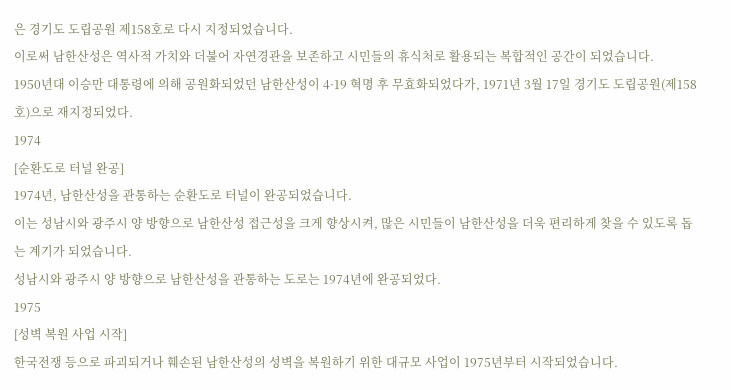은 경기도 도립공원 제158호로 다시 지정되었습니다.
이로써 남한산성은 역사적 가치와 더불어 자연경관을 보존하고 시민들의 휴식처로 활용되는 복합적인 공간이 되었습니다.
1950년대 이승만 대통령에 의해 공원화되었던 남한산성이 4·19 혁명 후 무효화되었다가, 1971년 3월 17일 경기도 도립공원(제158호)으로 재지정되었다.
1974
[순환도로 터널 완공]
1974년, 남한산성을 관통하는 순환도로 터널이 완공되었습니다.
이는 성남시와 광주시 양 방향으로 남한산성 접근성을 크게 향상시켜, 많은 시민들이 남한산성을 더욱 편리하게 찾을 수 있도록 돕는 계기가 되었습니다.
성남시와 광주시 양 방향으로 남한산성을 관통하는 도로는 1974년에 완공되었다.
1975
[성벽 복원 사업 시작]
한국전쟁 등으로 파괴되거나 훼손된 남한산성의 성벽을 복원하기 위한 대규모 사업이 1975년부터 시작되었습니다.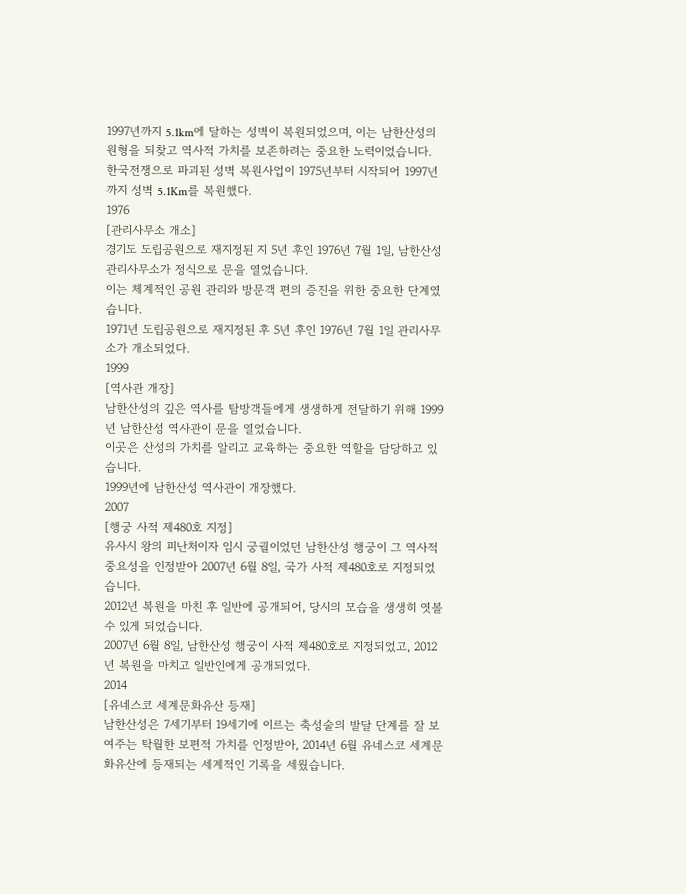1997년까지 5.1km에 달하는 성벽이 복원되었으며, 이는 남한산성의 원형을 되찾고 역사적 가치를 보존하려는 중요한 노력이었습니다.
한국전쟁으로 파괴된 성벽 복원사업이 1975년부터 시작되어 1997년까지 성벽 5.1Km를 복원했다.
1976
[관리사무소 개소]
경기도 도립공원으로 재지정된 지 5년 후인 1976년 7월 1일, 남한산성 관리사무소가 정식으로 문을 열었습니다.
이는 체계적인 공원 관리와 방문객 편의 증진을 위한 중요한 단계였습니다.
1971년 도립공원으로 재지정된 후 5년 후인 1976년 7월 1일 관리사무소가 개소되었다.
1999
[역사관 개장]
남한산성의 깊은 역사를 탐방객들에게 생생하게 전달하기 위해 1999년 남한산성 역사관이 문을 열었습니다.
이곳은 산성의 가치를 알리고 교육하는 중요한 역할을 담당하고 있습니다.
1999년에 남한산성 역사관이 개장했다.
2007
[행궁 사적 제480호 지정]
유사시 왕의 피난처이자 임시 궁궐이었던 남한산성 행궁이 그 역사적 중요성을 인정받아 2007년 6월 8일, 국가 사적 제480호로 지정되었습니다.
2012년 복원을 마친 후 일반에 공개되어, 당시의 모습을 생생히 엿볼 수 있게 되었습니다.
2007년 6월 8일, 남한산성 행궁이 사적 제480호로 지정되었고, 2012년 복원을 마치고 일반인에게 공개되었다.
2014
[유네스코 세계문화유산 등재]
남한산성은 7세기부터 19세기에 이르는 축성술의 발달 단계를 잘 보여주는 탁월한 보편적 가치를 인정받아, 2014년 6월 유네스코 세계문화유산에 등재되는 세계적인 기록을 세웠습니다.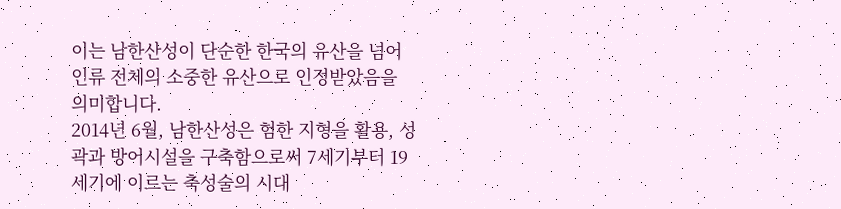이는 남한산성이 단순한 한국의 유산을 넘어 인류 전체의 소중한 유산으로 인정받았음을 의미합니다.
2014년 6월, 남한산성은 험한 지형을 활용, 성곽과 방어시설을 구축함으로써 7세기부터 19세기에 이르는 축성술의 시대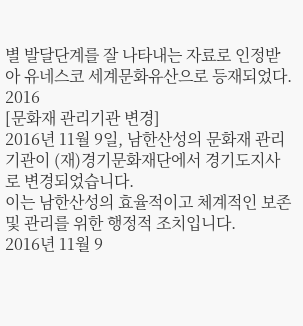별 발달단계를 잘 나타내는 자료로 인정받아 유네스코 세계문화유산으로 등재되었다.
2016
[문화재 관리기관 변경]
2016년 11월 9일, 남한산성의 문화재 관리기관이 (재)경기문화재단에서 경기도지사로 변경되었습니다.
이는 남한산성의 효율적이고 체계적인 보존 및 관리를 위한 행정적 조치입니다.
2016년 11월 9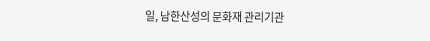일, 남한산성의 문화재 관리기관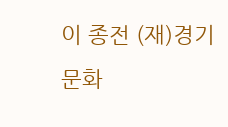이 종전 (재)경기문화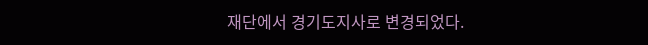재단에서 경기도지사로 변경되었다.